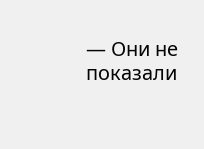— Они не показали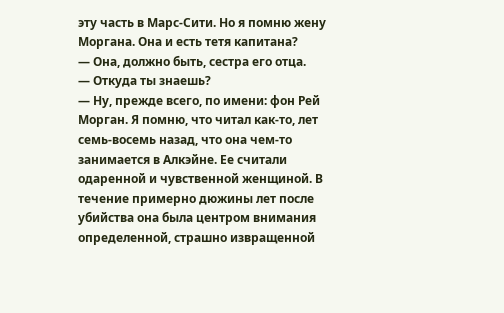эту часть в Марс-Сити. Но я помню жену Моргана. Она и есть тетя капитана?
— Она, должно быть, сестра его отца.
— Откуда ты знаешь?
— Ну, прежде всего, по имени: фон Рей Морган. Я помню, что читал как-то, лет семь-восемь назад, что она чем-то занимается в Алкэйне. Ее считали одаренной и чувственной женщиной. В течение примерно дюжины лет после убийства она была центром внимания определенной, страшно извращенной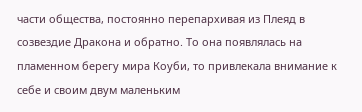части общества, постоянно перепархивая из Плеяд в созвездие Дракона и обратно. То она появлялась на пламенном берегу мира Коуби, то привлекала внимание к себе и своим двум маленьким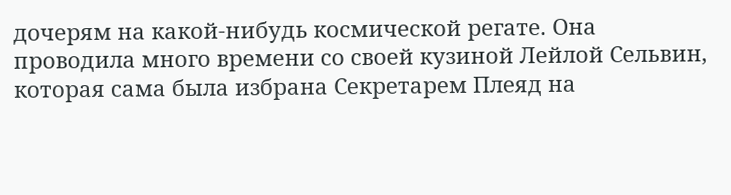дочерям на какой-нибудь космической регате. Она проводила много времени со своей кузиной Лейлой Сельвин, которая сама была избрана Секретарем Плеяд на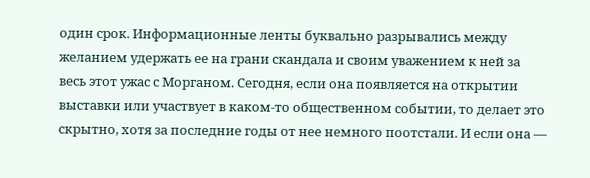один срок. Информационные ленты буквально разрывались между желанием удержать ее на грани скандала и своим уважением к ней за весь этот ужас с Морганом. Сегодня, если она появляется на открытии выставки или участвует в каком-то общественном событии, то делает это скрытно, хотя за последние годы от нее немного поотстали. И если она —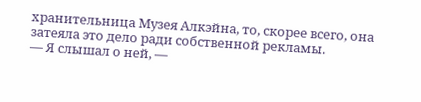хранительница Музея Алкэйна, то, скорее всего, она затеяла это дело ради собственной рекламы.
— Я слышал о ней, —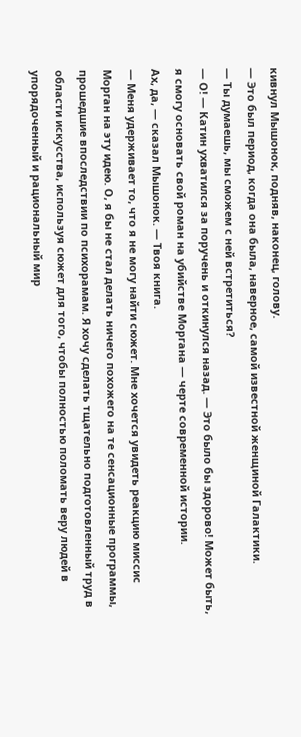кивнул Мышонок, подняв, наконец, голову.
— Это был период, когда она была, наверное, самой известной женщиной Галактики.
— Ты думаешь, мы сможем с ней встретиться?
— О! — Катин ухватился за поручень и откинулся назад. — Это было бы здорово! Может быть, я смогу основать свой роман на убийстве Моргана — черте современной истории.
Ах, да, — сказал Мышонок. — Твоя книга.
— Меня удерживает то, что я не могу найти сюжет. Мне хочется увидеть реакцию миссис Морган на эту идею. О, я бы не стал делать ничего похожего на те сенсационные программы, прошедшие впоследствии по психорамам. Я хочу сделать тщательно подготовленный труд в области искусства, используя сюжет для того, чтобы полностью поломать веру людей в упорядоченный и рациональный мир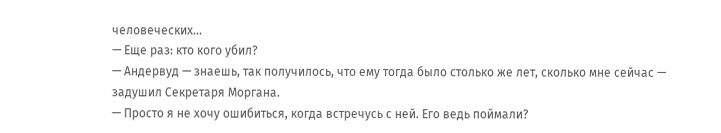человеческих…
— Еще раз: кто кого убил?
— Андервуд — знаешь, так получилось, что ему тогда было столько же лет, сколько мне сейчас — задушил Секретаря Моргана.
— Просто я не хочу ошибиться, когда встречусь с ней. Его ведь поймали?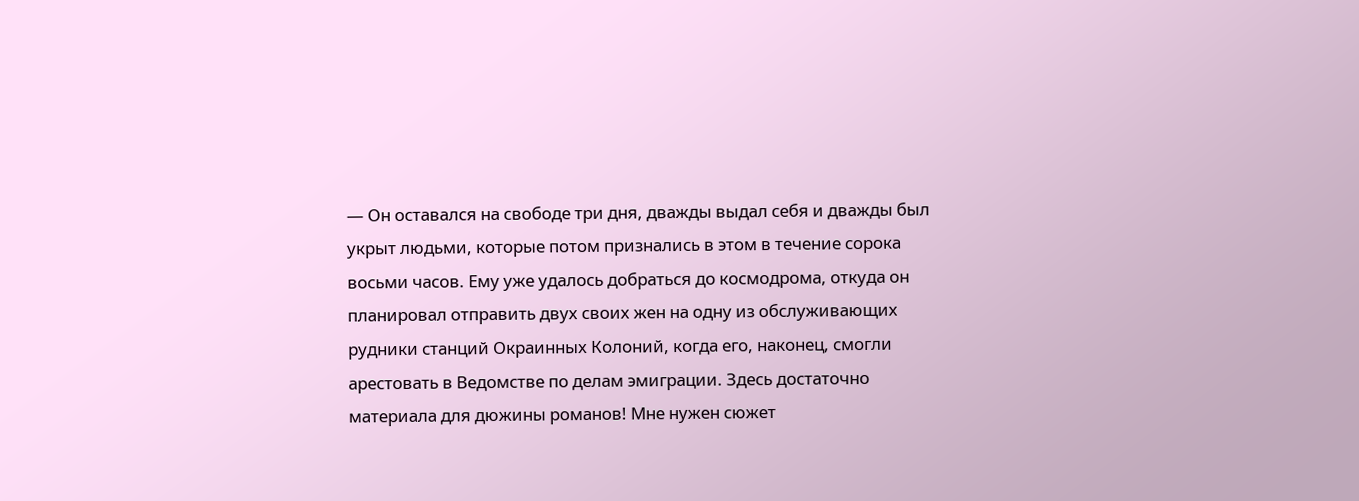— Он оставался на свободе три дня, дважды выдал себя и дважды был укрыт людьми, которые потом признались в этом в течение сорока восьми часов. Ему уже удалось добраться до космодрома, откуда он планировал отправить двух своих жен на одну из обслуживающих рудники станций Окраинных Колоний, когда его, наконец, смогли арестовать в Ведомстве по делам эмиграции. Здесь достаточно материала для дюжины романов! Мне нужен сюжет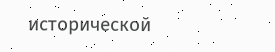исторической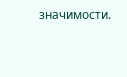значимости.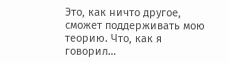Это, как ничто другое, сможет поддерживать мою теорию. Что, как я говорил…